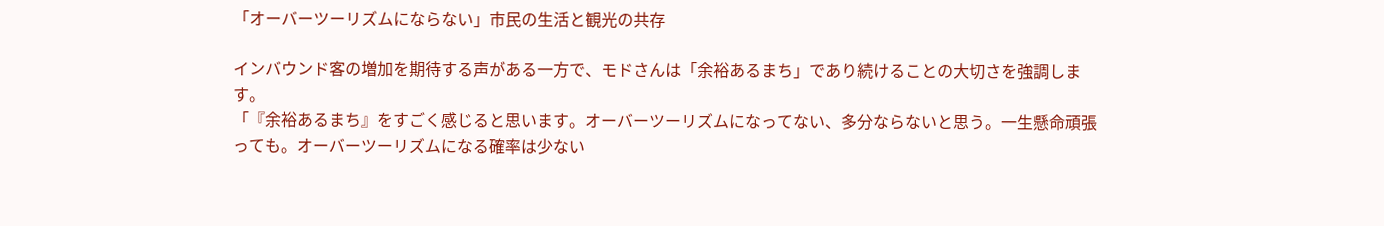「オーバーツーリズムにならない」市民の生活と観光の共存

インバウンド客の増加を期待する声がある一方で、モドさんは「余裕あるまち」であり続けることの大切さを強調します。
「『余裕あるまち』をすごく感じると思います。オーバーツーリズムになってない、多分ならないと思う。一生懸命頑張っても。オーバーツーリズムになる確率は少ない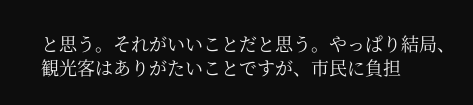と思う。それがいいことだと思う。やっぱり結局、観光客はありがたいことですが、市民に負担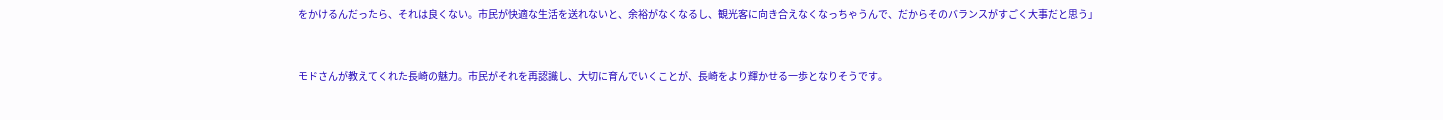をかけるんだったら、それは良くない。市民が快適な生活を送れないと、余裕がなくなるし、観光客に向き合えなくなっちゃうんで、だからそのバランスがすごく大事だと思う」


モドさんが教えてくれた長崎の魅力。市民がそれを再認識し、大切に育んでいくことが、長崎をより輝かせる一歩となりそうです。